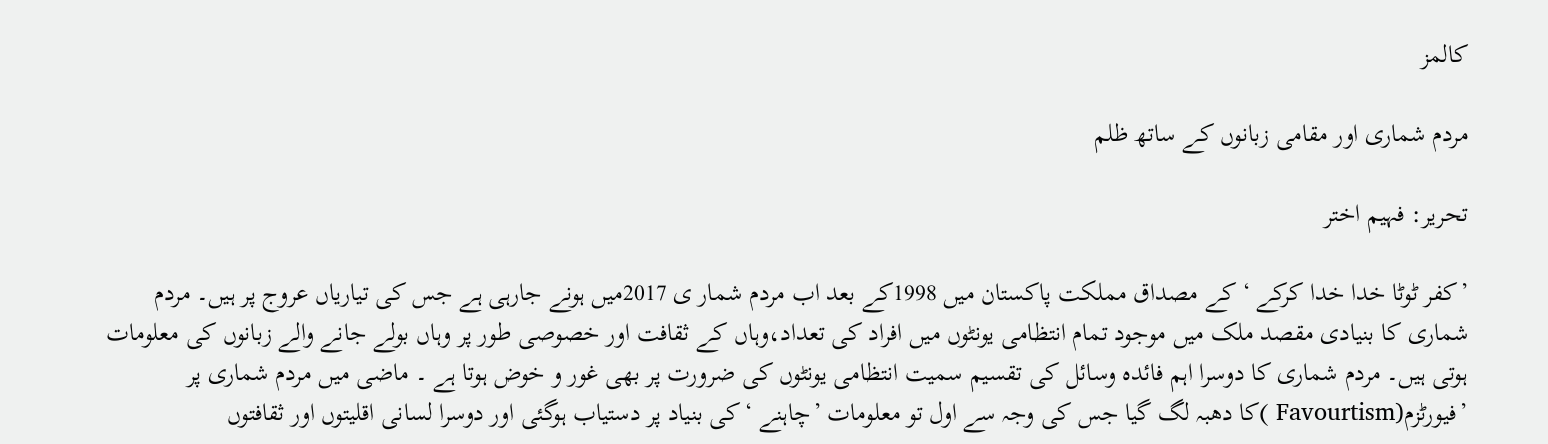کالمز

مردم شماری اور مقامی زبانوں کے ساتھ ظلم

تحریر: فہیم اختر

’کفر ٹوٹا خدا خدا کرکے ‘ کے مصداق مملکت پاکستان میں 1998کے بعد اب مردم شمار ی 2017میں ہونے جارہی ہے جس کی تیاریاں عروج پر ہیں۔ مردم شماری کا بنیادی مقصد ملک میں موجود تمام انتظامی یونٹوں میں افراد کی تعداد،وہاں کے ثقافت اور خصوصی طور پر وہاں بولے جانے والے زبانوں کی معلومات ہوتی ہیں۔ مردم شماری کا دوسرا اہم فائدہ وسائل کی تقسیم سمیت انتظامی یونٹوں کی ضرورت پر بھی غور و خوض ہوتا ہے ۔ ماضی میں مردم شماری پر ’فیورٹزم(Favourtism )کا دھبہ لگ گیا جس کی وجہ سے اول تو معلومات ’چاہنے ‘کی بنیاد پر دستیاب ہوگئی اور دوسرا لسانی اقلیتوں اور ثقافتوں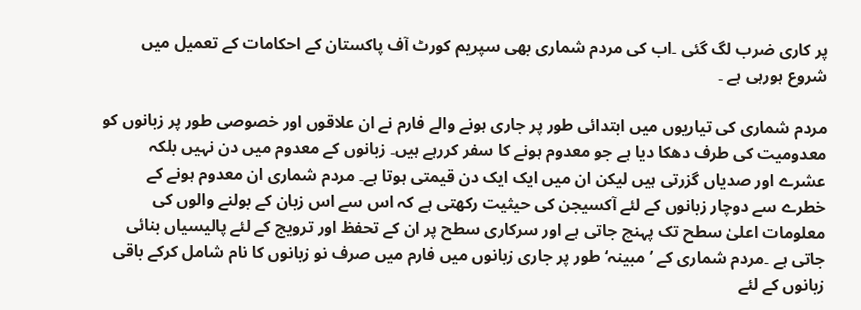پر کاری ضرب لگ گئی ۔اب کی مردم شماری بھی سپریم کورٹ آف پاکستان کے احکامات کے تعمیل میں شروع ہورہی ہے ۔

مردم شماری کی تیاریوں میں ابتدائی طور پر جاری ہونے والے فارم نے ان علاقوں اور خصوصی طور پر زبانوں کو معدومیت کی طرف دھکا دیا ہے جو معدوم ہونے کا سفر کررہے ہیں۔ زبانوں کے معدوم میں دن نہیں بلکہ عشرے اور صدیاں گزرتی ہیں لیکن ان میں ایک ایک دن قیمتی ہوتا ہے۔ مردم شماری ان معدوم ہونے کے خطرے سے دوچار زبانوں کے لئے آکسیجن کی حیثیت رکھتی ہے کہ اس سے اس زبان کے بولنے والوں کی معلومات اعلیٰ سطح تک پہنچ جاتی ہے اور سرکاری سطح پر ان کے تحفظ اور ترویج کے لئے پالیسیاں بنائی جاتی ہے ۔مردم شماری کے ’مبینہ‘طور پر جاری زبانوں میں فارم میں صرف نو زبانوں کا نام شامل کرکے باقی زبانوں کے لئے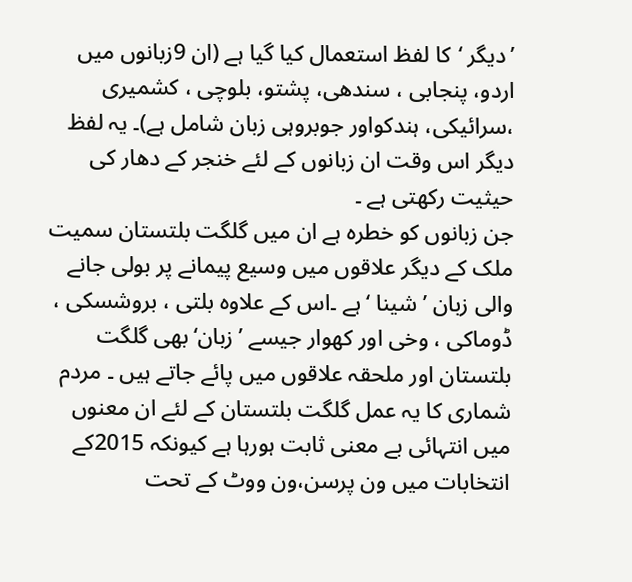’دیگر ‘کا لفظ استعمال کیا گیا ہے (ان 9زبانوں میں اردو، پنجابی ، سندھی، پشتو، بلوچی ، کشمیری ،سرائیکی، ہندکواور جوبروہی زبان شامل ہے)۔ یہ لفظ دیگر اس وقت ان زبانوں کے لئے خنجر کے دھار کی حیثیت رکھتی ہے ۔
جن زبانوں کو خطرہ ہے ان میں گلگت بلتستان سمیت ملک کے دیگر علاقوں میں وسیع پیمانے پر بولی جانے والی زبان ’شینا ‘ہے ۔اس کے علاوہ بلتی ، بروشسکی ، ڈوماکی ، وخی اور کھوار جیسے ’زبان‘بھی گلگت بلتستان اور ملحقہ علاقوں میں پائے جاتے ہیں ۔ مردم شماری کا یہ عمل گلگت بلتستان کے لئے ان معنوں میں انتہائی بے معنی ثابت ہورہا ہے کیونکہ 2015کے انتخابات میں ون پرسن،ون ووٹ کے تحت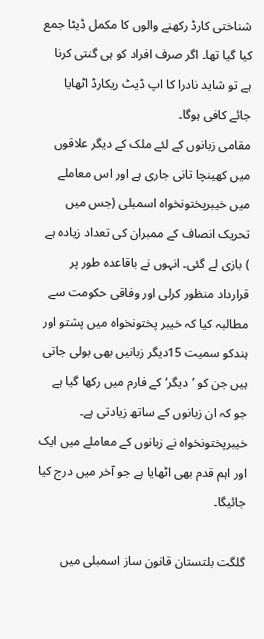شناختی کارڈ رکھنے والوں کا مکمل ڈیٹا جمع کیا گیا تھا۔ اگر صرف افراد کو ہی گنتی کرنا ہے تو شاید نادرا کا اپ ڈیٹ ریکارڈ اٹھایا جائے کافی ہوگا۔
مقامی زبانوں کے لئے ملک کے دیگر علاقوں میں کھینچا تانی جاری ہے اور اس معاملے میں خیبرپختونخواہ اسمبلی (جس میں تحریک انصاف کے ممبران کی تعداد زیادہ ہے ) بازی لے گئی۔ انہوں نے باقاعدہ طور پر قرارداد منظور کرلی اور وفاقی حکومت سے مطالبہ کیا کہ خیبر پختونخواہ میں پشتو اور ہندکو سمیت 15دیگر زبانیں بھی بولی جاتی ہیں جن کو ’دیگر‘کے فارم میں رکھا گیا ہے جو کہ ان زبانوں کے ساتھ زیادتی ہے۔ خیبرپختونخواہ نے زبانوں کے معاملے میں ایک اور اہم قدم بھی اٹھایا ہے جو آخر میں درج کیا جائیگا۔

گلگت بلتستان قانون ساز اسمبلی میں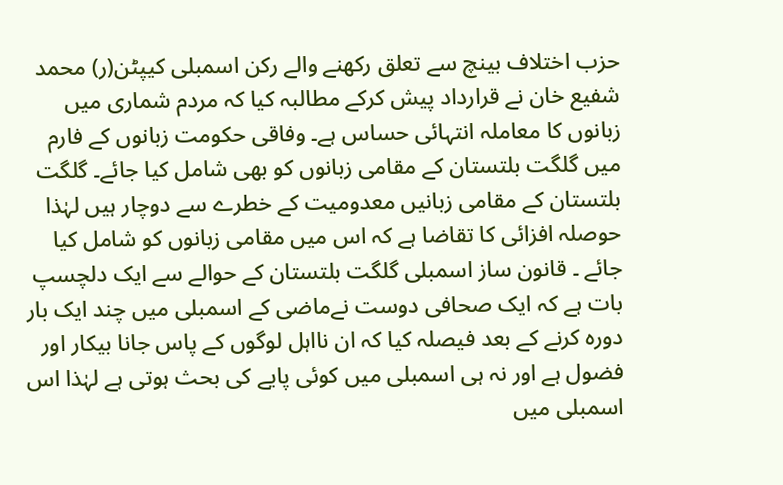حزب اختلاف بینچ سے تعلق رکھنے والے رکن اسمبلی کیپٹن(ر) محمد شفیع خان نے قرارداد پیش کرکے مطالبہ کیا کہ مردم شماری میں زبانوں کا معاملہ انتہائی حساس ہے۔ وفاقی حکومت زبانوں کے فارم میں گلگت بلتستان کے مقامی زبانوں کو بھی شامل کیا جائے۔ گلگت بلتستان کے مقامی زبانیں معدومیت کے خطرے سے دوچار ہیں لہٰذا حوصلہ افزائی کا تقاضا ہے کہ اس میں مقامی زبانوں کو شامل کیا جائے ۔ قانون ساز اسمبلی گلگت بلتستان کے حوالے سے ایک دلچسپ بات ہے کہ ایک صحافی دوست نےماضی کے اسمبلی میں چند ایک بار دورہ کرنے کے بعد فیصلہ کیا کہ ان نااہل لوگوں کے پاس جانا بیکار اور فضول ہے اور نہ ہی اسمبلی میں کوئی پایے کی بحث ہوتی ہے لہٰذا اس اسمبلی میں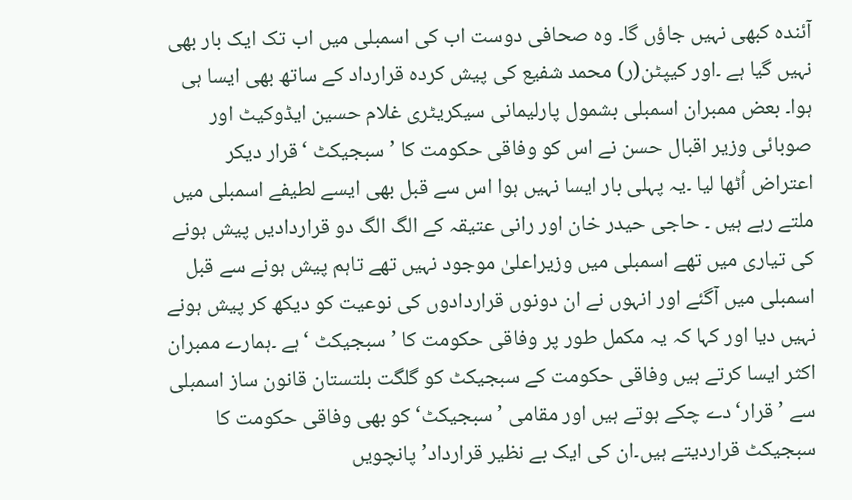آئندہ کبھی نہیں جاؤں گا۔ وہ صحافی دوست اب کی اسمبلی میں اب تک ایک بار بھی نہیں گیا ہے ۔اور کیپٹن(ر) محمد شفیع کی پیش کردہ قرارداد کے ساتھ بھی ایسا ہی ہوا۔ بعض ممبران اسمبلی بشمول پارلیمانی سیکریٹری غلام حسین ایڈوکیٹ اور صوبائی وزیر اقبال حسن نے اس کو وفاقی حکومت کا ’سبجیکٹ ‘قرار دیکر اعتراض اُٹھا لیا ۔یہ پہلی بار ایسا نہیں ہوا اس سے قبل بھی ایسے لطیفے اسمبلی میں ملتے رہے ہیں ۔ حاجی حیدر خان اور رانی عتیقہ کے الگ الگ دو قراردادیں پیش ہونے کی تیاری میں تھے اسمبلی میں وزیراعلیٰ موجود نہیں تھے تاہم پیش ہونے سے قبل اسمبلی میں آگئے اور انہوں نے ان دونوں قراردادوں کی نوعیت کو دیکھ کر پیش ہونے نہیں دیا اور کہا کہ یہ مکمل طور پر وفاقی حکومت کا ’سبجیکٹ ‘ہے ۔ہمارے ممبران اکثر ایسا کرتے ہیں وفاقی حکومت کے سبجیکٹ کو گلگت بلتستان قانون ساز اسمبلی سے ’قرار‘دے چکے ہوتے ہیں اور مقامی ’سبجیکٹ‘کو بھی وفاقی حکومت کا سبجیکٹ قراردیتے ہیں۔ان کی ایک بے نظیر قرارداد’پانچویں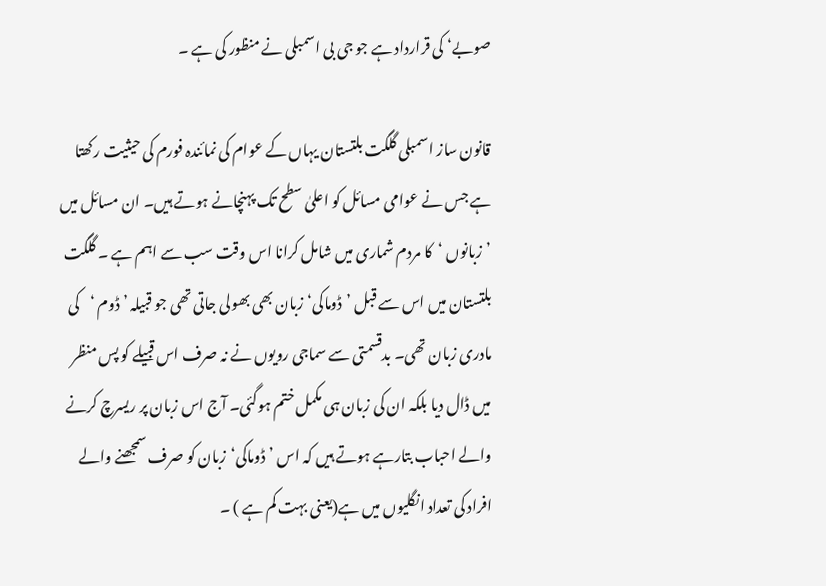صوبے‘ کی قرارداد ہے جو جی بی اسمبلی نے منظور کی ہے ۔

قانون ساز اسمبلی گلگت بلتستان یہاں کے عوام کی نمائندہ فورم کی حیثیت رکھتا ہے جس نے عوامی مسائل کو اعلیٰ سطح تک پہنچانے ہوتے ہیں۔ ان مسائل میں ’زبانوں ‘کا مردم شماری میں شامل کرانا اس وقت سب سے اہم ہے ۔ گلگت بلتستان میں اس سے قبل ’ڈوماکی‘زبان بھی بھولی جاتی تھی جو قبیلہ ’ڈوم ‘کی مادری زبان تھی۔ بدقسمتی سے سماجی رویوں نے نہ صرف اس قبیلے کو پس منظر میں ڈال دیا بلکہ ان کی زبان ہی مکمل ختم ہوگئی۔ آج اس زبان پر ریسرچ کرنے والے احباب بتارہے ہوتے ہیں کہ اس ’ڈوماکی‘زبان کو صرف سمجھنے والے افراد کی تعداد انگلیوں میں ہے(یعنی بہت کم ہے ) ۔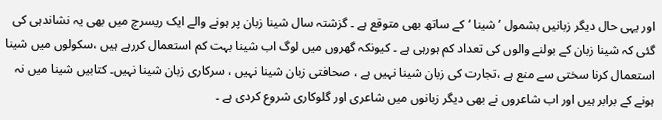اور یہی حال دیگر زبانیں بشمول ’شینا ‘کے ساتھ بھی متوقع ہے ۔ گزشتہ سال شینا زبان پر ہونے والے ایک ریسرچ میں بھی یہ نشاندہی کی گئی کہ شینا زبان کے بولنے والوں کی تعداد کم ہورہی ہے ۔ کیونکہ گھروں میں لوگ اب شینا بہت کم استعمال کررہے ہیں ،سکولوں میں شینا استعمال کرنا سختی سے منع ہے ،تجارت کی زبان شینا نہیں ہے ، صحافتی زبان شینا نہیں ، سرکاری زبان شینا نہیں۔ کتابیں شینا میں نہ ہونے کے برابر ہیں اور اب شاعروں نے بھی دیگر زبانوں میں شاعری اور گلوکاری شروع کردی ہے ۔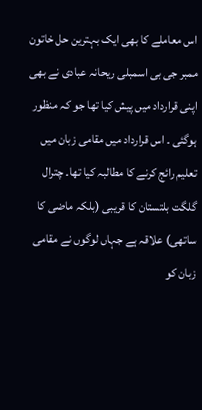اس معاملے کا بھی ایک بہترین حل خاتون ممبر جی بی اسمبلی ریحانہ عبادی نے بھی اپنی قرارداد میں پیش کیا تھا جو کہ منظور ہوگئی ۔ اس قرارداد میں مقامی زبان میں تعلیم رائج کرنے کا مطالبہ کیا تھا۔ چترال گلگت بلتستان کا قریبی (بلکہ ماضی کا ساتھی) علاقہ ہے جہاں لوگوں نے مقامی زبان کو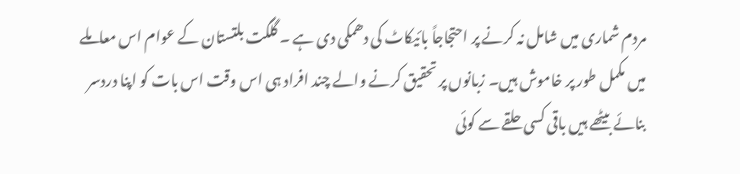مردم شماری میں شامل نہ کرنے پر احتجاجاً بائیکاٹ کی دھمکی دی ہے ۔ گلگت بلتستان کے عوام اس معاملے میں مکمل طور پر خاموش ہیں۔ زبانوں پر تحقیق کرنے والے چند افراد ہی اس وقت اس بات کو اپنا دردسر بنائے بیٹھے ہیں باقی کسی حلقے سے کوئی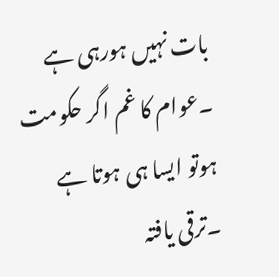بات نہیں ہورہی ہے ۔عوام کا غم اگر حکومت ہوتو ایسا ہی ہوتا ہے ۔ترقی یافتہ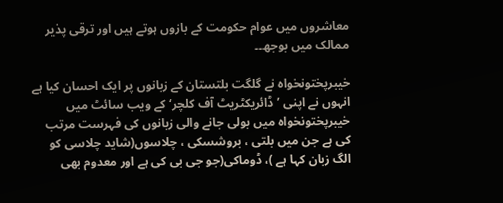معاشروں میں عوام حکومت کے بازوں ہوتے ہیں اور ترقی پذیر ممالک میں بوجھ۔۔

خیبرپختونخواہ نے گلگت بلتستان کے زبانوں پر ایک احسان کیا ہے انہوں نے اپنی ’ڈائریکٹریٹ آف کلچر‘ کے ویب سائٹ میں خیبرپختونخواہ میں بولی جانے والی زبانوں کی فہرست مرتب کی ہے جن میں بلتی ، بروشسکی ، چلاسوں(شاید چلاسی کو الگ زبان کہا ہے )، ڈوماکی(جو جی بی کی ہے اور معدوم بھی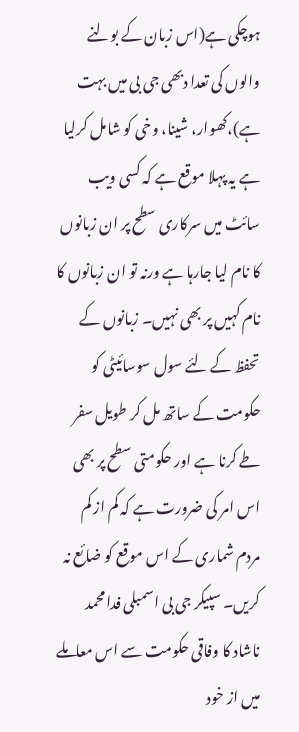ہوچکی ہے(اس زبان کے بولنے والوں کی تعدا دبھی جی بی میں بہت ہے)،کھوار، شینا، وخی کو شامل کرلیا ہے یہ پہلا موقع ہے کہ کسی ویب سائٹ میں سرکاری سطح پر ان زبانوں کا نام لیا جارہا ہے ورنہ تو ان زبانوں کا نام کہیں پر بھی نہیں۔ زبانوں کے تحفظ کے لئے سول سوسائیٹی کو حکومت کے ساتھ مل کر طویل سفر طے کرنا ہے اور حکومتی سطح پر بھی اس امر کی ضرورت ہے کہ کم از کم مردم شماری کے اس موقع کو ضائع نہ کریں۔ سپیکر جی بی اسمبلی فدا محمد ناشاد کا وفاقی حکومت سے اس معاملے میں از خود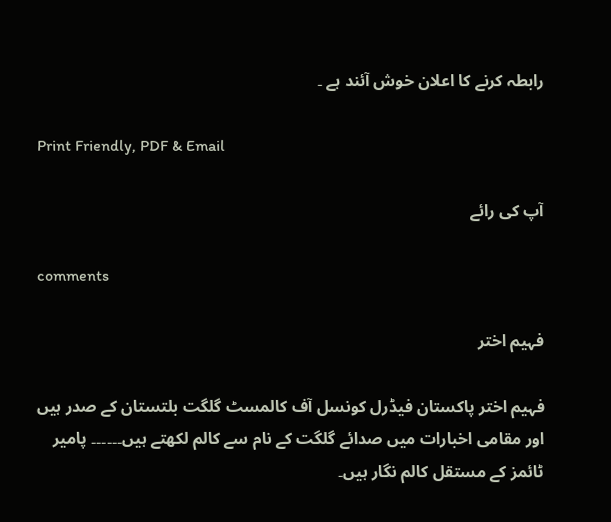رابطہ کرنے کا اعلان خوش آئند ہے ۔

Print Friendly, PDF & Email

آپ کی رائے

comments

فہیم اختر

فہیم اختر پاکستان فیڈرل کونسل آف کالمسٹ گلگت بلتستان کے صدر ہیں اور مقامی اخبارات میں صدائے گلگت کے نام سے کالم لکھتے ہیں۔۔۔۔۔۔ پامیر ٹائمز کے مستقل کالم نگار ہیں۔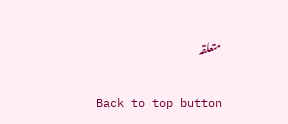متعلقہ

Back to top button